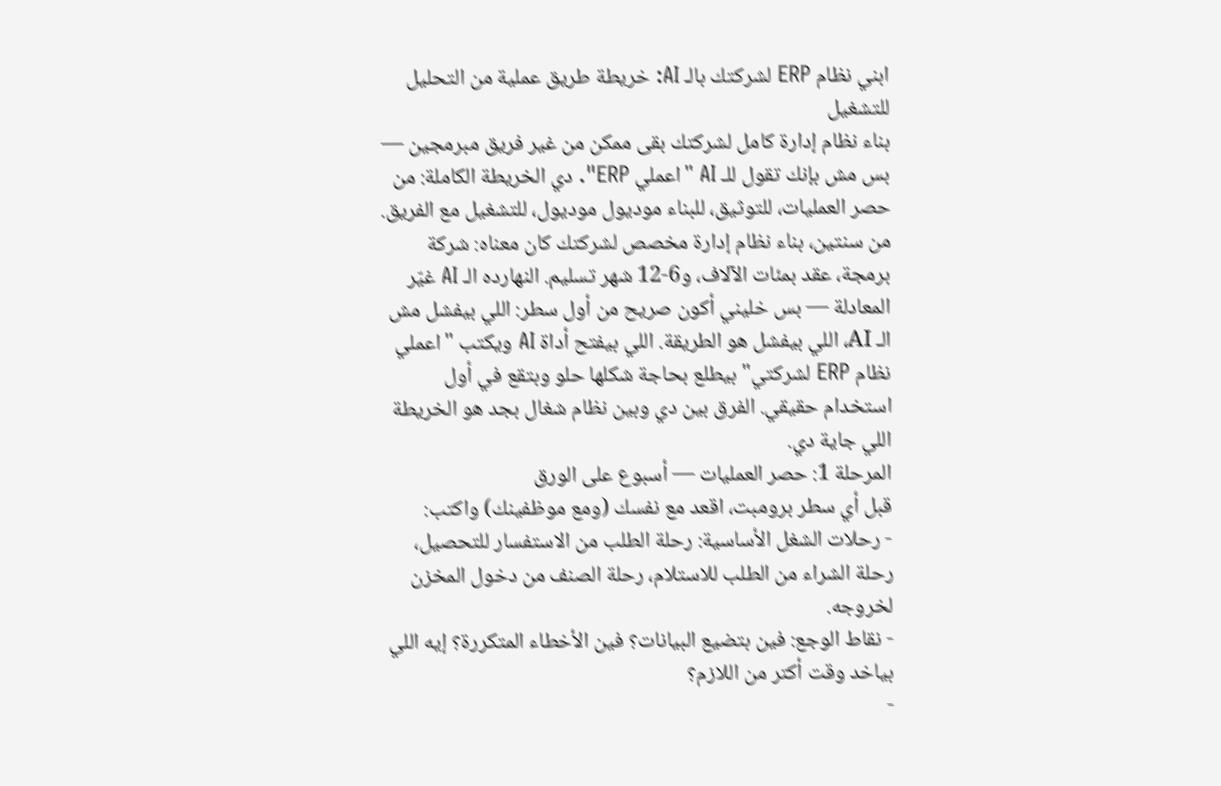ابني نظام ERP لشركتك بالـ AI: خريطة طريق عملية من التحليل للتشغيل
بناء نظام إدارة كامل لشركتك بقى ممكن من غير فريق مبرمجين — بس مش بإنك تقول للـ AI "اعملي ERP". دي الخريطة الكاملة: من حصر العمليات، للتوثيق، للبناء موديول موديول، للتشغيل مع الفريق.
من سنتين، بناء نظام إدارة مخصص لشركتك كان معناه: شركة برمجة، عقد بمئات الآلاف، و6-12 شهر تسليم. النهارده الـ AI غيّر المعادلة — بس خليني أكون صريح من أول سطر: اللي بيفشل مش الـ AI، اللي بيفشل هو الطريقة. اللي بيفتح أداة AI ويكتب "اعملي نظام ERP لشركتي" بيطلع بحاجة شكلها حلو وبتقع في أول استخدام حقيقي. الفرق بين دي وبين نظام شغال بجد هو الخريطة اللي جاية دي.
المرحلة 1: حصر العمليات — أسبوع على الورق
قبل أي سطر برومبت، اقعد مع نفسك (ومع موظفينك) واكتب:
- رحلات الشغل الأساسية: رحلة الطلب من الاستفسار للتحصيل، رحلة الشراء من الطلب للاستلام، رحلة الصنف من دخول المخزن لخروجه.
- نقاط الوجع: فين بتضيع البيانات؟ فين الأخطاء المتكررة؟ إيه اللي بياخد وقت أكتر من اللازم؟
-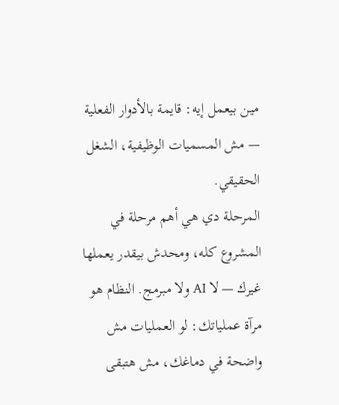مين بيعمل إيه: قايمة بالأدوار الفعلية — مش المسميات الوظيفية، الشغل الحقيقي.
المرحلة دي هي أهم مرحلة في المشروع كله، ومحدش بيقدر يعملها غيرك — لا AI ولا مبرمج. النظام هو مرآة عملياتك: لو العمليات مش واضحة في دماغك، مش هتبقى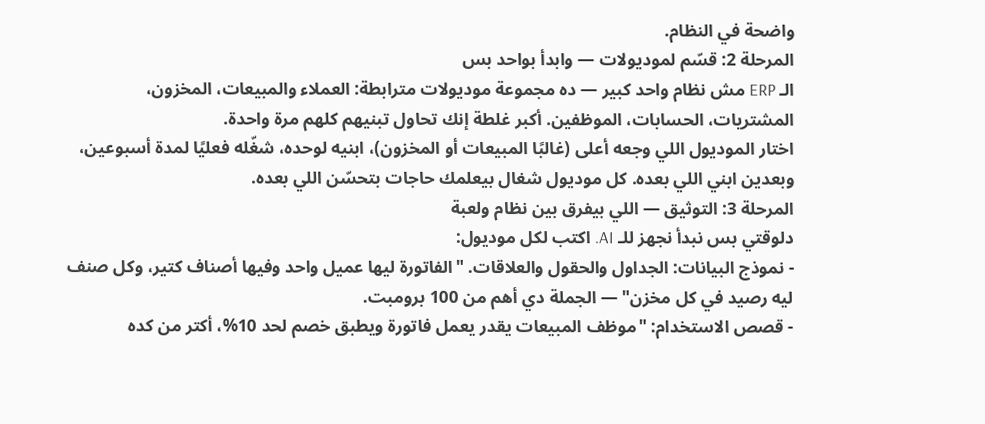واضحة في النظام.
المرحلة 2: قسّم لموديولات — وابدأ بواحد بس
الـ ERP مش نظام واحد كبير — ده مجموعة موديولات مترابطة: العملاء والمبيعات، المخزون، المشتريات، الحسابات، الموظفين. أكبر غلطة إنك تحاول تبنيهم كلهم مرة واحدة.
اختار الموديول اللي وجعه أعلى (غالبًا المبيعات أو المخزون)، ابنيه لوحده، شغّله فعليًا لمدة أسبوعين، وبعدين ابني اللي بعده. كل موديول شغال بيعلمك حاجات بتحسّن اللي بعده.
المرحلة 3: التوثيق — اللي بيفرق بين نظام ولعبة
دلوقتي بس نبدأ نجهز للـ AI. اكتب لكل موديول:
- نموذج البيانات: الجداول والحقول والعلاقات. "الفاتورة ليها عميل واحد وفيها أصناف كتير، وكل صنف ليه رصيد في كل مخزن" — الجملة دي أهم من 100 برومبت.
- قصص الاستخدام: "موظف المبيعات يقدر يعمل فاتورة ويطبق خصم لحد 10%، أكتر من كده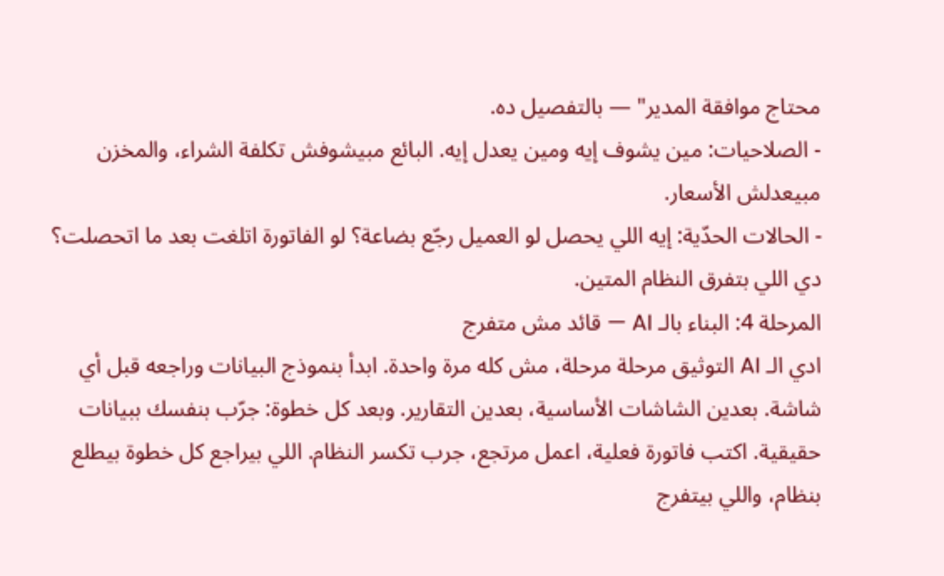محتاج موافقة المدير" — بالتفصيل ده.
- الصلاحيات: مين يشوف إيه ومين يعدل إيه. البائع مبيشوفش تكلفة الشراء، والمخزن مبيعدلش الأسعار.
- الحالات الحدّية: إيه اللي يحصل لو العميل رجّع بضاعة؟ لو الفاتورة اتلغت بعد ما اتحصلت؟ دي اللي بتفرق النظام المتين.
المرحلة 4: البناء بالـ AI — قائد مش متفرج
ادي الـ AI التوثيق مرحلة مرحلة، مش كله مرة واحدة. ابدأ بنموذج البيانات وراجعه قبل أي شاشة. بعدين الشاشات الأساسية، بعدين التقارير. وبعد كل خطوة: جرّب بنفسك ببيانات حقيقية. اكتب فاتورة فعلية، اعمل مرتجع، جرب تكسر النظام. اللي بيراجع كل خطوة بيطلع بنظام، واللي بيتفرج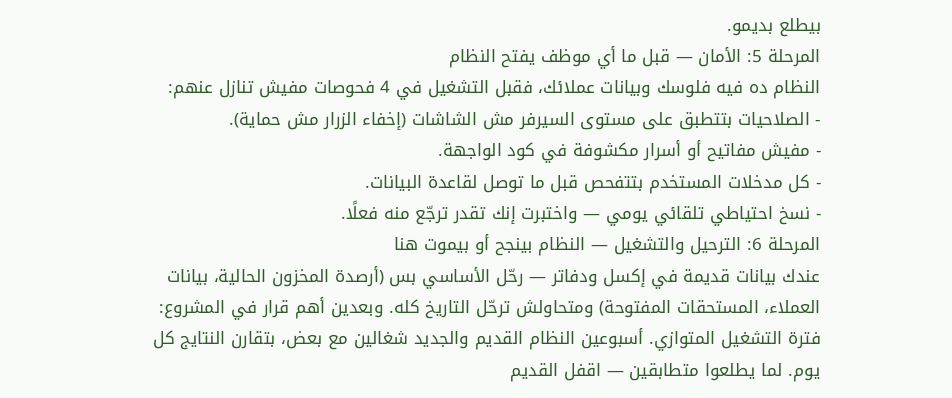بيطلع بديمو.
المرحلة 5: الأمان — قبل ما أي موظف يفتح النظام
النظام ده فيه فلوسك وبيانات عملائك، فقبل التشغيل في 4 فحوصات مفيش تنازل عنهم:
- الصلاحيات بتتطبق على مستوى السيرفر مش الشاشات (إخفاء الزرار مش حماية).
- مفيش مفاتيح أو أسرار مكشوفة في كود الواجهة.
- كل مدخلات المستخدم بتتفحص قبل ما توصل لقاعدة البيانات.
- نسخ احتياطي تلقائي يومي — واختبرت إنك تقدر ترجّع منه فعلًا.
المرحلة 6: الترحيل والتشغيل — النظام بينجح أو بيموت هنا
عندك بيانات قديمة في إكسل ودفاتر — رحّل الأساسي بس (أرصدة المخزون الحالية، بيانات العملاء، المستحقات المفتوحة) ومتحاولش ترحّل التاريخ كله. وبعدين أهم قرار في المشروع: فترة التشغيل المتوازي. أسبوعين النظام القديم والجديد شغالين مع بعض، بتقارن النتايج كل يوم. لما يطلعوا متطابقين — اقفل القديم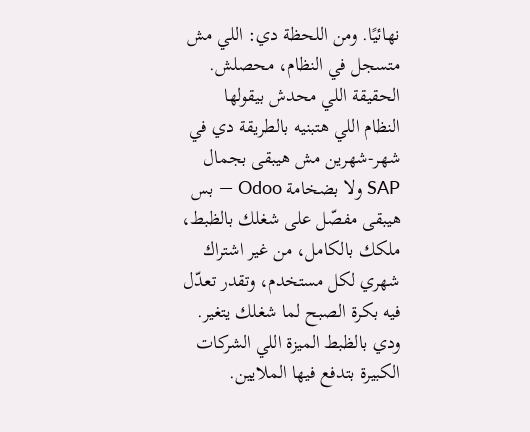نهائيًا. ومن اللحظة دي: اللي مش متسجل في النظام، محصلش.
الحقيقة اللي محدش بيقولها
النظام اللي هتبنيه بالطريقة دي في شهر-شهرين مش هيبقى بجمال SAP ولا بضخامة Odoo — بس هيبقى مفصّل على شغلك بالظبط، ملكك بالكامل، من غير اشتراك شهري لكل مستخدم، وتقدر تعدّل فيه بكرة الصبح لما شغلك يتغير. ودي بالظبط الميزة اللي الشركات الكبيرة بتدفع فيها الملايين.